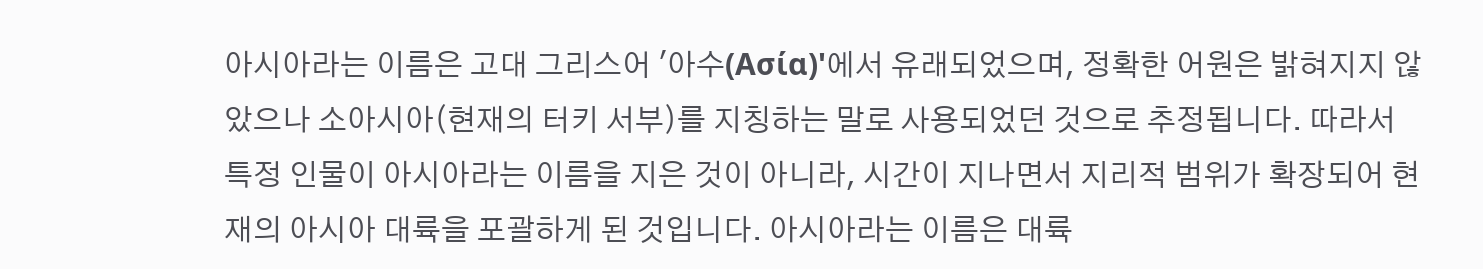아시아라는 이름은 고대 그리스어 '아수(Ασία)'에서 유래되었으며, 정확한 어원은 밝혀지지 않았으나 소아시아(현재의 터키 서부)를 지칭하는 말로 사용되었던 것으로 추정됩니다. 따라서 특정 인물이 아시아라는 이름을 지은 것이 아니라, 시간이 지나면서 지리적 범위가 확장되어 현재의 아시아 대륙을 포괄하게 된 것입니다. 아시아라는 이름은 대륙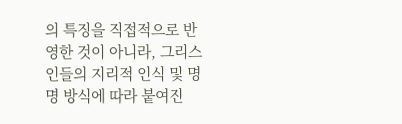의 특징을 직접적으로 반영한 것이 아니라, 그리스인들의 지리적 인식 및 명명 방식에 따라 붙여진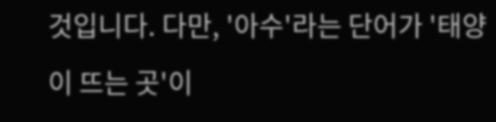것입니다. 다만, '아수'라는 단어가 '태양이 뜨는 곳'이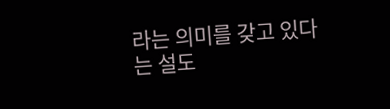라는 의미를 갖고 있다는 설도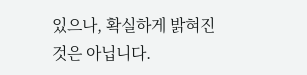있으나, 확실하게 밝혀진 것은 아닙니다.